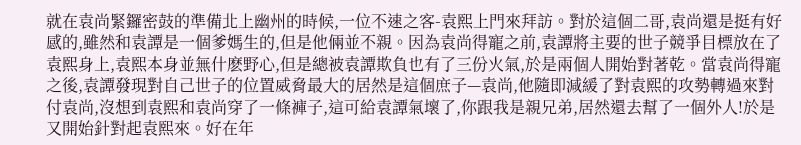就在袁尚緊鑼密鼓的準備北上幽州的時候,一位不速之客-袁熙上門來拜訪。對於這個二哥,袁尚還是挺有好感的,雖然和袁譚是一個爹媽生的,但是他倆並不親。因為袁尚得寵之前,袁譚將主要的世子競爭目標放在了袁熙身上,袁熙本身並無什麽野心,但是總被袁譚欺負也有了三份火氣,於是兩個人開始對著乾。當袁尚得寵之後,袁譚發現對自己世子的位置威脅最大的居然是這個庶子—袁尚,他隨即減緩了對袁熙的攻勢轉過來對付袁尚,沒想到袁熙和袁尚穿了一條褲子,這可給袁譚氣壞了,你跟我是親兄弟,居然還去幫了一個外人!於是又開始針對起袁熙來。好在年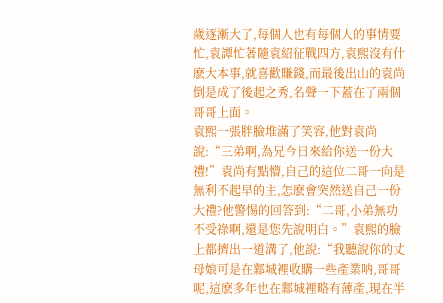歲逐漸大了,每個人也有每個人的事情要忙,袁譚忙著隨袁紹征戰四方,袁熙沒有什麽大本事,就喜歡賺錢,而最後出山的袁尚倒是成了後起之秀,名聲一下蓋在了兩個哥哥上面。
袁熙一張胖臉堆滿了笑容,他對袁尚說:“三弟啊,為兄今日來給你送一份大禮!”袁尚有點懵,自己的這位二哥一向是無利不起早的主,怎麽會突然送自己一份大禮?他警惕的回答到:“二哥,小弟無功不受祿啊,還是您先說明白。”袁熙的臉上都擠出一道溝了,他說:“我聽說你的丈母娘可是在鄴城裡收購一些產業呐,哥哥呢,這麽多年也在鄴城裡略有薄產,現在半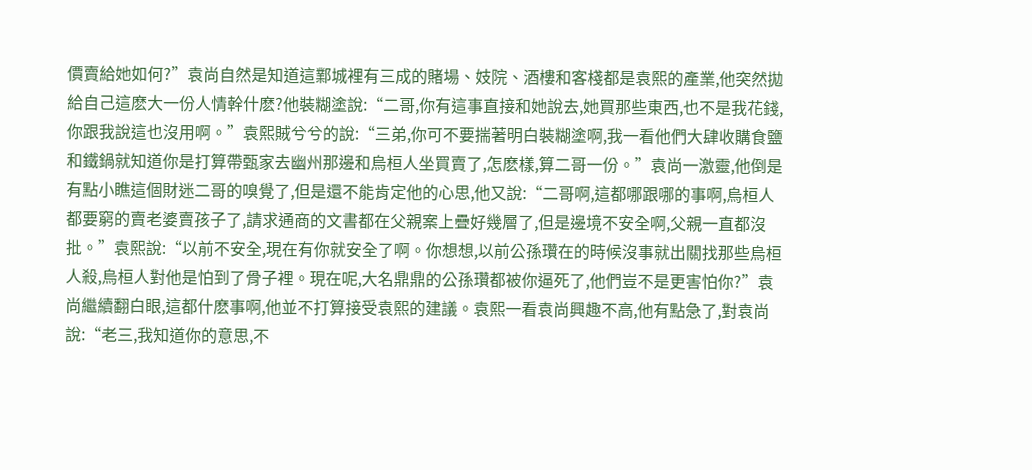價賣給她如何?”袁尚自然是知道這鄴城裡有三成的賭場、妓院、酒樓和客棧都是袁熙的產業,他突然拋給自己這麽大一份人情幹什麽?他裝糊塗說:“二哥,你有這事直接和她說去,她買那些東西,也不是我花錢,你跟我說這也沒用啊。”袁熙賊兮兮的說:“三弟,你可不要揣著明白裝糊塗啊,我一看他們大肆收購食鹽和鐵鍋就知道你是打算帶甄家去幽州那邊和烏桓人坐買賣了,怎麽樣,算二哥一份。”袁尚一激靈,他倒是有點小瞧這個財迷二哥的嗅覺了,但是還不能肯定他的心思,他又說:“二哥啊,這都哪跟哪的事啊,烏桓人都要窮的賣老婆賣孩子了,請求通商的文書都在父親案上疊好幾層了,但是邊境不安全啊,父親一直都沒批。”袁熙說:“以前不安全,現在有你就安全了啊。你想想,以前公孫瓚在的時候沒事就出關找那些烏桓人殺,烏桓人對他是怕到了骨子裡。現在呢,大名鼎鼎的公孫瓚都被你逼死了,他們豈不是更害怕你?”袁尚繼續翻白眼,這都什麽事啊,他並不打算接受袁熙的建議。袁熙一看袁尚興趣不高,他有點急了,對袁尚說:“老三,我知道你的意思,不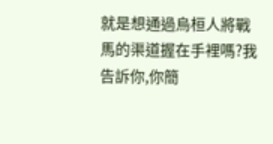就是想通過烏桓人將戰馬的渠道握在手裡嗎?我告訴你,你簡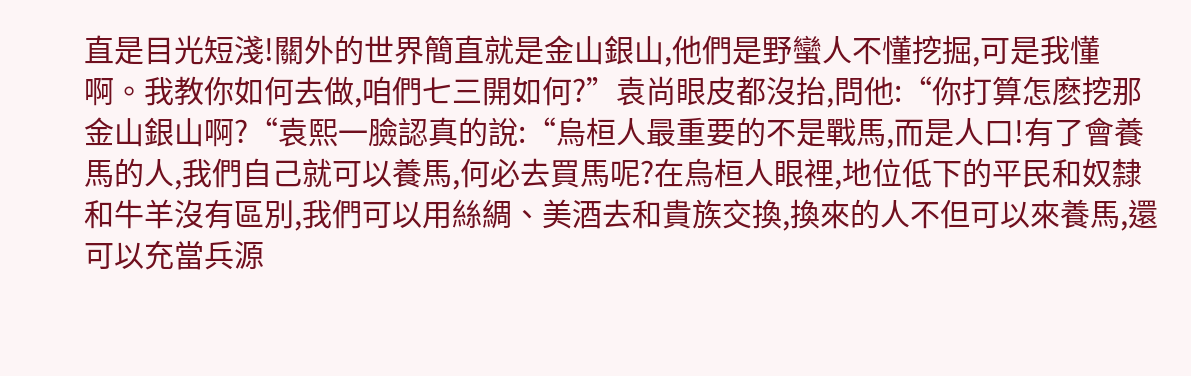直是目光短淺!關外的世界簡直就是金山銀山,他們是野蠻人不懂挖掘,可是我懂啊。我教你如何去做,咱們七三開如何?”袁尚眼皮都沒抬,問他:“你打算怎麽挖那金山銀山啊?“袁熙一臉認真的說:“烏桓人最重要的不是戰馬,而是人口!有了會養馬的人,我們自己就可以養馬,何必去買馬呢?在烏桓人眼裡,地位低下的平民和奴隸和牛羊沒有區別,我們可以用絲綢、美酒去和貴族交換,換來的人不但可以來養馬,還可以充當兵源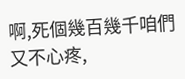啊,死個幾百幾千咱們又不心疼,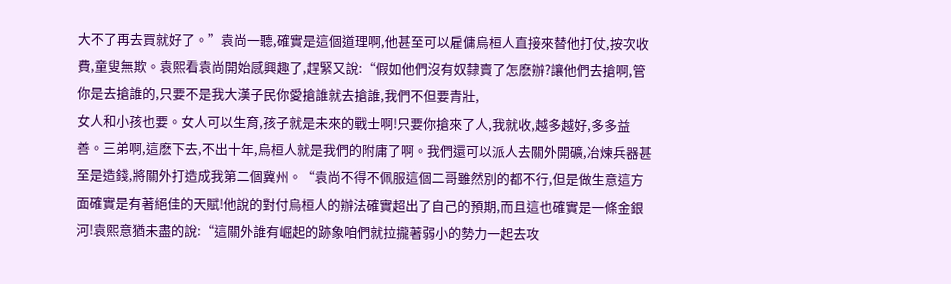大不了再去買就好了。”袁尚一聽,確實是這個道理啊,他甚至可以雇傭烏桓人直接來替他打仗,按次收費,童叟無欺。袁熙看袁尚開始感興趣了,趕緊又說:“假如他們沒有奴隸賣了怎麽辦?讓他們去搶啊,管你是去搶誰的,只要不是我大漢子民你愛搶誰就去搶誰,我們不但要青壯,
女人和小孩也要。女人可以生育,孩子就是未來的戰士啊!只要你搶來了人,我就收,越多越好,多多益善。三弟啊,這麽下去,不出十年,烏桓人就是我們的附庸了啊。我們還可以派人去關外開礦,冶煉兵器甚至是造錢,將關外打造成我第二個冀州。“袁尚不得不佩服這個二哥雖然別的都不行,但是做生意這方面確實是有著絕佳的天賦!他說的對付烏桓人的辦法確實超出了自己的預期,而且這也確實是一條金銀河!袁熙意猶未盡的說:“這關外誰有崛起的跡象咱們就拉攏著弱小的勢力一起去攻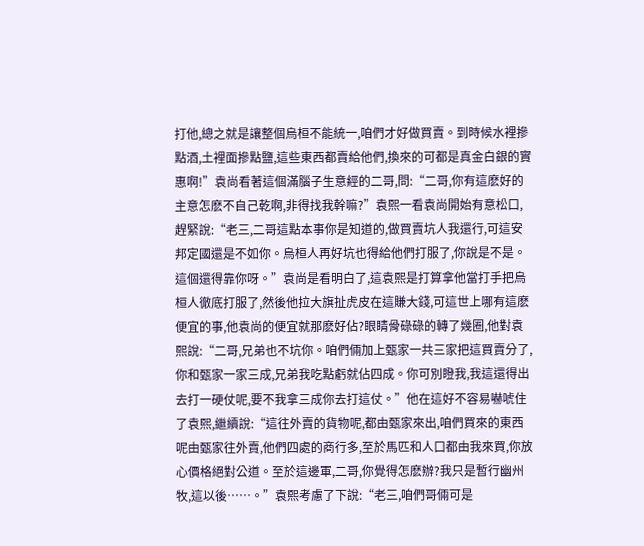打他,總之就是讓整個烏桓不能統一,咱們才好做買賣。到時候水裡摻點酒,土裡面摻點鹽,這些東西都賣給他們,換來的可都是真金白銀的實惠啊!”袁尚看著這個滿腦子生意經的二哥,問:“二哥,你有這麽好的主意怎麽不自己乾啊,非得找我幹嘛?”袁熙一看袁尚開始有意松口,趕緊說:“老三,二哥這點本事你是知道的,做買賣坑人我還行,可這安邦定國還是不如你。烏桓人再好坑也得給他們打服了,你說是不是。這個還得靠你呀。”袁尚是看明白了,這袁熙是打算拿他當打手把烏桓人徹底打服了,然後他拉大旗扯虎皮在這賺大錢,可這世上哪有這麽便宜的事,他袁尚的便宜就那麽好佔?眼睛骨碌碌的轉了幾圈,他對袁熙說:“二哥,兄弟也不坑你。咱們倆加上甄家一共三家把這買賣分了,你和甄家一家三成,兄弟我吃點虧就佔四成。你可別瞪我,我這還得出去打一硬仗呢,要不我拿三成你去打這仗。”他在這好不容易嚇唬住了袁熙,繼續說:“這往外賣的貨物呢,都由甄家來出,咱們買來的東西呢由甄家往外賣,他們四處的商行多,至於馬匹和人口都由我來買,你放心價格絕對公道。至於這邊軍,二哥,你覺得怎麽辦?我只是暫行幽州牧,這以後……。”袁熙考慮了下說:“老三,咱們哥倆可是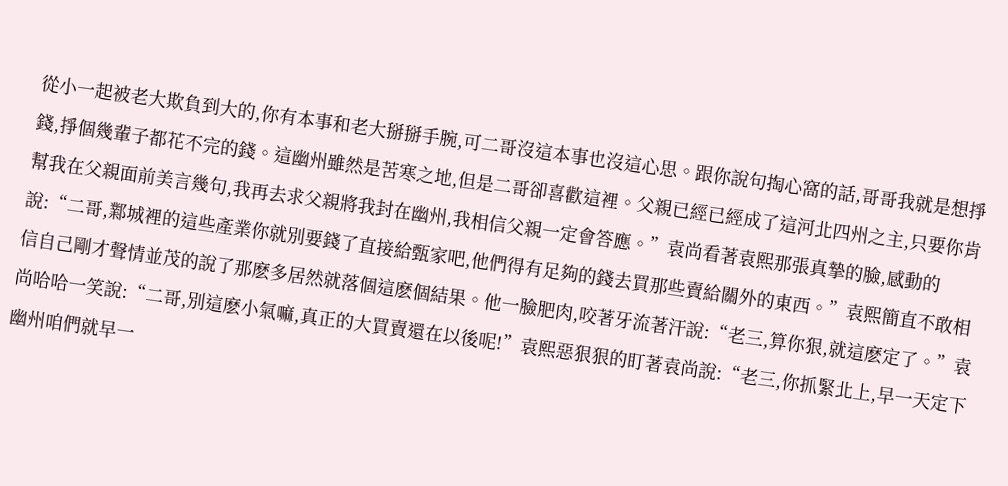從小一起被老大欺負到大的,你有本事和老大掰掰手腕,可二哥沒這本事也沒這心思。跟你說句掏心窩的話,哥哥我就是想掙錢,掙個幾輩子都花不完的錢。這幽州雖然是苦寒之地,但是二哥卻喜歡這裡。父親已經已經成了這河北四州之主,只要你肯幫我在父親面前美言幾句,我再去求父親將我封在幽州,我相信父親一定會答應。”袁尚看著袁熙那張真摯的臉,感動的說:“二哥,鄴城裡的這些產業你就別要錢了直接給甄家吧,他們得有足夠的錢去買那些賣給關外的東西。”袁熙簡直不敢相信自己剛才聲情並茂的說了那麽多居然就落個這麽個結果。他一臉肥肉,咬著牙流著汗說:“老三,算你狠,就這麽定了。”袁尚哈哈一笑說:“二哥,別這麽小氣嘛,真正的大買賣還在以後呢!”袁熙惡狠狠的盯著袁尚說:“老三,你抓緊北上,早一天定下幽州咱們就早一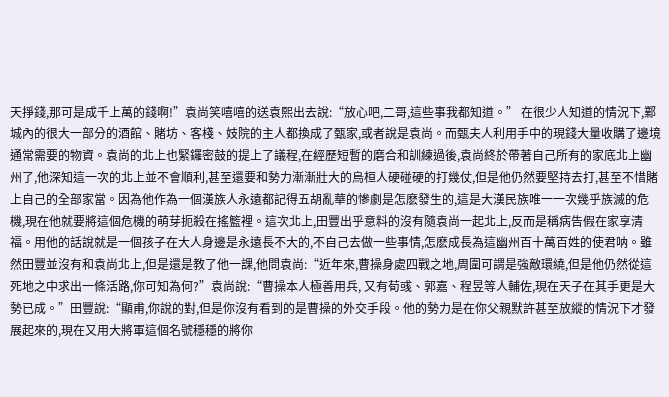天掙錢,那可是成千上萬的錢啊!”袁尚笑嘻嘻的送袁熙出去說:“放心吧,二哥,這些事我都知道。” 在很少人知道的情況下,鄴城內的很大一部分的酒館、賭坊、客棧、妓院的主人都換成了甄家,或者說是袁尚。而甄夫人利用手中的現錢大量收購了邊境通常需要的物資。袁尚的北上也緊鑼密鼓的提上了議程,在經歷短暫的磨合和訓練過後,袁尚終於帶著自己所有的家底北上幽州了,他深知這一次的北上並不會順利,甚至還要和勢力漸漸壯大的烏桓人硬碰硬的打幾仗,但是他仍然要堅持去打,甚至不惜賭上自己的全部家當。因為他作為一個漢族人永遠都記得五胡亂華的慘劇是怎麽發生的,這是大漢民族唯一一次幾乎族滅的危機,現在他就要將這個危機的萌芽扼殺在搖籃裡。這次北上,田豐出乎意料的沒有隨袁尚一起北上,反而是稱病告假在家享清福。用他的話說就是一個孩子在大人身邊是永遠長不大的,不自己去做一些事情,怎麽成長為這幽州百十萬百姓的使君呐。雖然田豐並沒有和袁尚北上,但是還是教了他一課,他問袁尚:“近年來,曹操身處四戰之地,周圍可謂是強敵環繞,但是他仍然從這死地之中求出一條活路,你可知為何?”袁尚說:“曹操本人極善用兵, 又有荀彧、郭嘉、程昱等人輔佐,現在天子在其手更是大勢已成。”田豐說:“顯甫,你說的對,但是你沒有看到的是曹操的外交手段。他的勢力是在你父親默許甚至放縱的情況下才發展起來的,現在又用大將軍這個名號穩穩的將你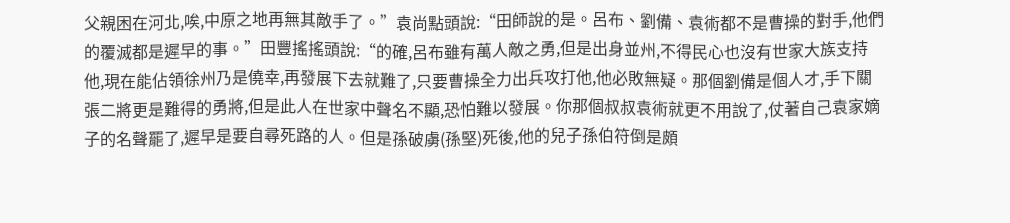父親困在河北,唉,中原之地再無其敵手了。”袁尚點頭說:“田師說的是。呂布、劉備、袁術都不是曹操的對手,他們的覆滅都是遲早的事。”田豐搖搖頭說:“的確,呂布雖有萬人敵之勇,但是出身並州,不得民心也沒有世家大族支持他,現在能佔領徐州乃是僥幸,再發展下去就難了,只要曹操全力出兵攻打他,他必敗無疑。那個劉備是個人才,手下關張二將更是難得的勇將,但是此人在世家中聲名不顯,恐怕難以發展。你那個叔叔袁術就更不用說了,仗著自己袁家嫡子的名聲罷了,遲早是要自尋死路的人。但是孫破虜(孫堅)死後,他的兒子孫伯符倒是頗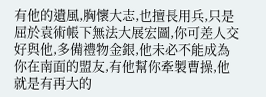有他的遺風,胸懷大志,也擅長用兵,只是屈於袁術帳下無法大展宏圖,你可差人交好與他,多備禮物金銀,他未必不能成為你在南面的盟友,有他幫你牽製曹操,他就是有再大的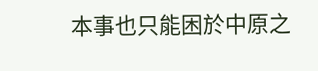本事也只能困於中原之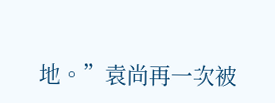地。”袁尚再一次被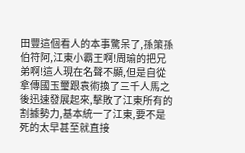田豐這個看人的本事驚呆了,孫策孫伯符阿,江東小霸王啊!周瑜的把兄弟啊!這人現在名聲不顯,但是自從拿傳國玉璽跟袁術換了三千人馬之後迅速發展起來,擊敗了江東所有的割據勢力,基本統一了江東,要不是死的太早甚至就直接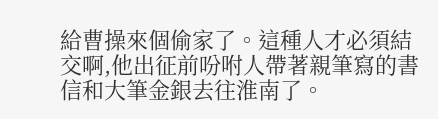給曹操來個偷家了。這種人才必須結交啊,他出征前吩咐人帶著親筆寫的書信和大筆金銀去往淮南了。